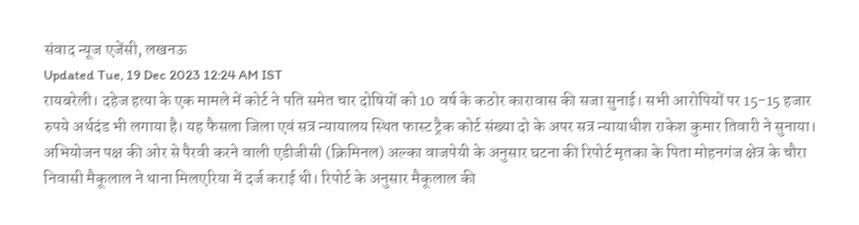संवाद न्यूज एजेंसी, लखनऊ
Updated Tue, 19 Dec 2023 12:24 AM IST
रायबरेली। दहेज हत्या के एक मामले में कोर्ट ने पति समेत चार दोषियों को 10 वर्ष के कठोर कारावास की सजा सुनाई। सभी आरोपियों पर 15-15 हजार रुपये अर्थदंड भी लगाया है। यह फैसला जिला एवं सत्र न्यायालय स्थित फास्ट ट्रैक कोर्ट संख्या दो के अपर सत्र न्यायाधीश राकेश कुमार तिवारी ने सुनाया।
अभियोजन पक्ष की ओर से पैरवी करने वाली एडीजीसी (क्रिमिनल) अल्का वाजपेयी के अनुसार घटना की रिपोर्ट मृतका के पिता मोहनगंज क्षेत्र के चौरा निवासी मैकूलाल ने थाना मिलएरिया में दर्ज कराई थी। रिपोर्ट के अनुसार मैकूलाल की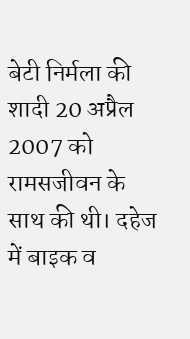बेटी निर्मला की शादी 20 अप्रैल 2007 को रामसजीवन के साथ की थी। दहेज में बाइक व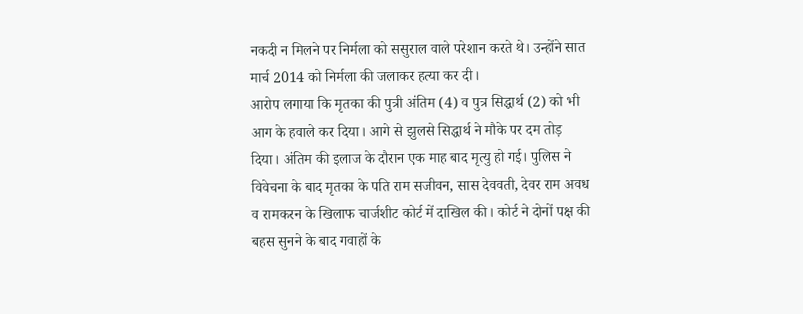नकदी न मिलने पर निर्मला को ससुराल वाले परेशान करते थे। उन्होंने सात मार्च 2014 को निर्मला की जलाकर हत्या कर दी।
आरोप लगाया कि मृतका की पुत्री अंतिम (4) व पुत्र सिद्धार्थ (2) को भी आग के हवाले कर दिया। आगे से झुलसे सिद्धार्थ ने मौके पर दम तोड़ दिया। अंतिम की इलाज के दौरान एक माह बाद मृत्यु हो गई। पुलिस ने विवेचना के बाद मृतका के पति राम सजीवन, सास देववती, देवर राम अवध व रामकरन के खिलाफ चार्जशीट कोर्ट में दाखिल की। कोर्ट ने दोनों पक्ष की बहस सुनने के बाद गवाहों के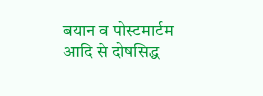बयान व पोस्टमार्टम आदि से दोषसिद्ध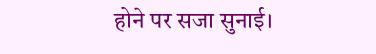होने पर सजा सुनाई।